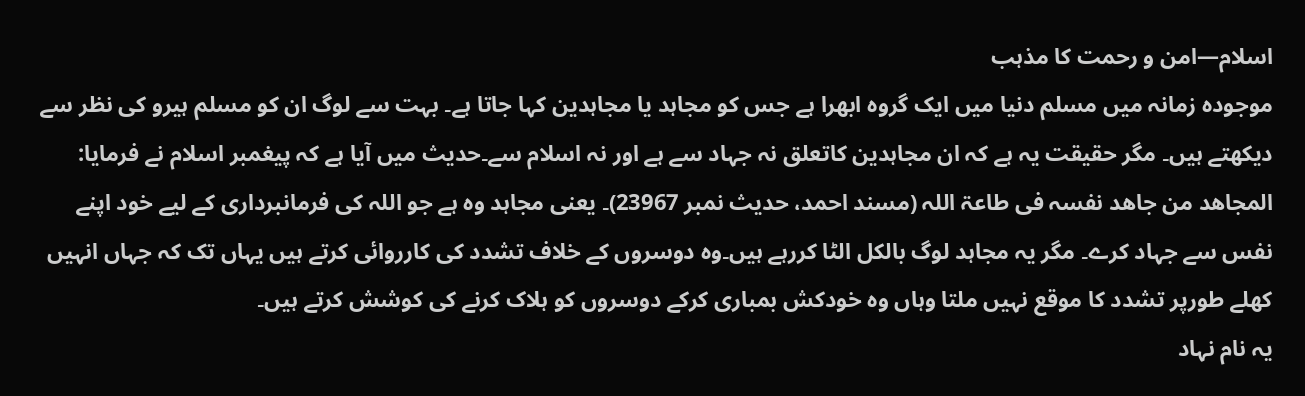اسلام—امن و رحمت کا مذہب
موجودہ زمانہ میں مسلم دنیا میں ایک گروہ ابھرا ہے جس کو مجاہد یا مجاہدین کہا جاتا ہے۔ بہت سے لوگ ان کو مسلم ہیرو کی نظر سے دیکھتے ہیں۔ مگر حقیقت یہ ہے کہ ان مجاہدین کاتعلق نہ جہاد سے ہے اور نہ اسلام سے۔حدیث میں آیا ہے کہ پیغمبر اسلام نے فرمایا: المجاھد من جاھد نفسہ فی طاعۃ اللہ (مسند احمد، حدیث نمبر 23967)۔ یعنی مجاہد وہ ہے جو اللہ کی فرمانبرداری کے لیے خود اپنے نفس سے جہاد کرے۔ مگر یہ مجاہد لوگ بالکل الٹا کررہے ہیں۔وہ دوسروں کے خلاف تشدد کی کارروائی کرتے ہیں یہاں تک کہ جہاں انہیں کھلے طورپر تشدد کا موقع نہیں ملتا وہاں وہ خودکش بمباری کرکے دوسروں کو ہلاک کرنے کی کوشش کرتے ہیں۔
یہ نام نہاد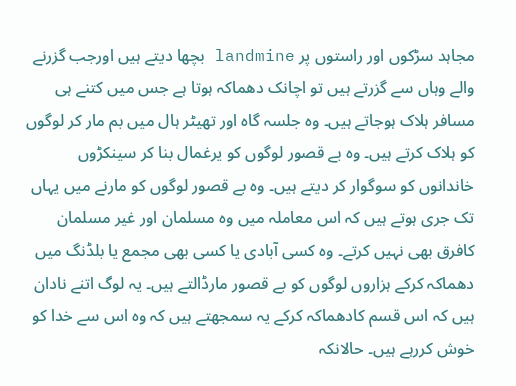مجاہد سڑکوں اور راستوں پر landmine بچھا دیتے ہیں اورجب گزرنے والے وہاں سے گزرتے ہیں تو اچانک دھماکہ ہوتا ہے جس میں کتنے ہی مسافر ہلاک ہوجاتے ہیں۔ وہ جلسہ گاہ اور تھیٹر ہال میں بم مار کر لوگوں کو ہلاک کرتے ہیں۔ وہ بے قصور لوگوں کو یرغمال بنا کر سینکڑوں خاندانوں کو سوگوار کر دیتے ہیں۔ وہ بے قصور لوگوں کو مارنے میں یہاں تک جری ہوتے ہیں کہ اس معاملہ میں وہ مسلمان اور غیر مسلمان کافرق بھی نہیں کرتے۔ وہ کسی آبادی یا کسی بھی مجمع یا بلڈنگ میں دھماکہ کرکے ہزاروں لوگوں کو بے قصور مارڈالتے ہیں۔ یہ لوگ اتنے نادان ہیں کہ اس قسم کادھماکہ کرکے یہ سمجھتے ہیں کہ وہ اس سے خدا کو خوش کررہے ہیں۔ حالانکہ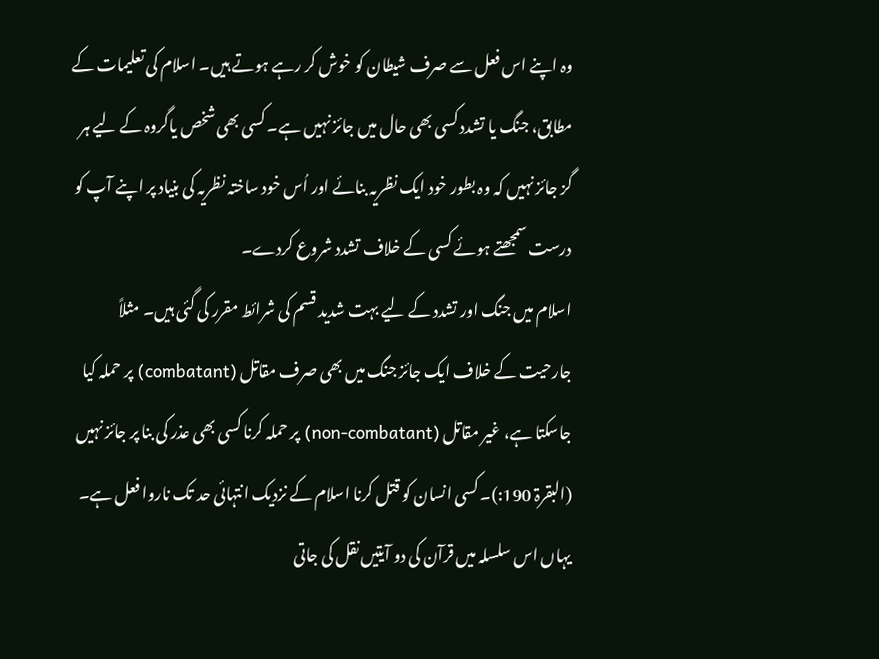وہ اپنے اس فعل سے صرف شیطان کو خوش کر رہے ہوتے ہیں۔ اسلام کی تعلیمات کے مطابق، جنگ یا تشدد کسی بھی حال میں جائز نہیں ہے۔ کسی بھی شخص یاگروہ کے لیے ہر گز جائز نہیں کہ وہ بطور خود ایک نظریہ بنائے اور اُس خود ساختہ نظریہ کی بنیاد پر اپنے آپ کو درست سمجھتے ہوئے کسی کے خلاف تشدد شروع کردے۔
اسلام میں جنگ اور تشدد کے لیے بہت شدید قسم کی شرائط مقرر کی گئی ہیں۔ مثلاً جارحیت کے خلاف ایک جائز جنگ میں بھی صرف مقاتل (combatant) پر حملہ کیا جاسکتا ہے، غیر مقاتل (non-combatant) پر حملہ کرنا کسی بھی عذر کی بنا پر جائز نہیں (البقرۃ 190:)۔ کسی انسان کو قتل کرنا اسلام کے نزدیک انتہائی حد تک ناروا فعل ہے۔
یہاں اس سلسلہ میں قرآن کی دو آیتیں نقل کی جاتی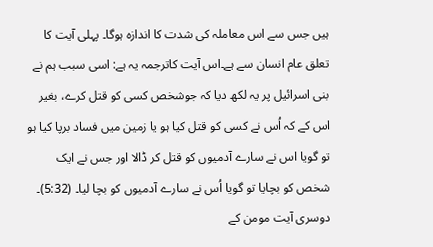ہیں جس سے اس معاملہ کی شدت کا اندازہ ہوگا۔ پہلی آیت کا تعلق عام انسان سے ہے۔اس آیت کاترجمہ یہ ہے: اسی سبب ہم نے بنی اسرائیل پر یہ لکھ دیا کہ جوشخص کسی کو قتل کرے، بغیر اس کے کہ اُس نے کسی کو قتل کیا ہو یا زمین میں فساد برپا کیا ہو تو گویا اس نے سارے آدمیوں کو قتل کر ڈالا اور جس نے ایک شخص کو بچایا تو گویا اُس نے سارے آدمیوں کو بچا لیا۔ (5:32)۔
دوسری آیت مومن کے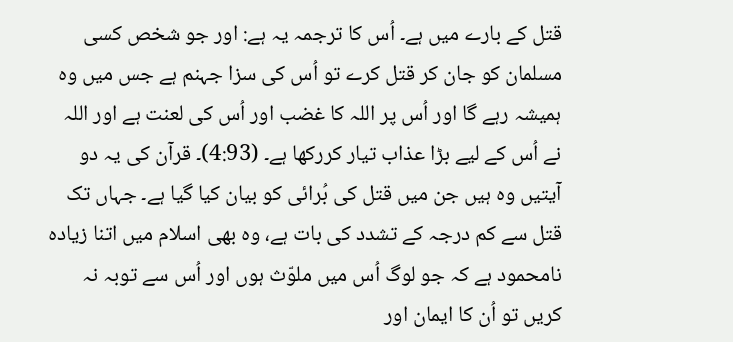قتل کے بارے میں ہے۔ اُس کا ترجمہ یہ ہے: اور جو شخص کسی مسلمان کو جان کر قتل کرے تو اُس کی سزا جہنم ہے جس میں وہ ہمیشہ رہے گا اور اُس پر اللہ کا غضب اور اُس کی لعنت ہے اور اللہ نے اُس کے لیے بڑا عذاب تیار کررکھا ہے۔ (4:93)۔ قرآن کی یہ دو آیتیں وہ ہیں جن میں قتل کی بُرائی کو بیان کیا گیا ہے۔ جہاں تک قتل سے کم درجہ کے تشدد کی بات ہے، وہ بھی اسلام میں اتنا زیادہ نامحمود ہے کہ جو لوگ اُس میں ملوّث ہوں اور اُس سے توبہ نہ کریں تو اُن کا ایمان اور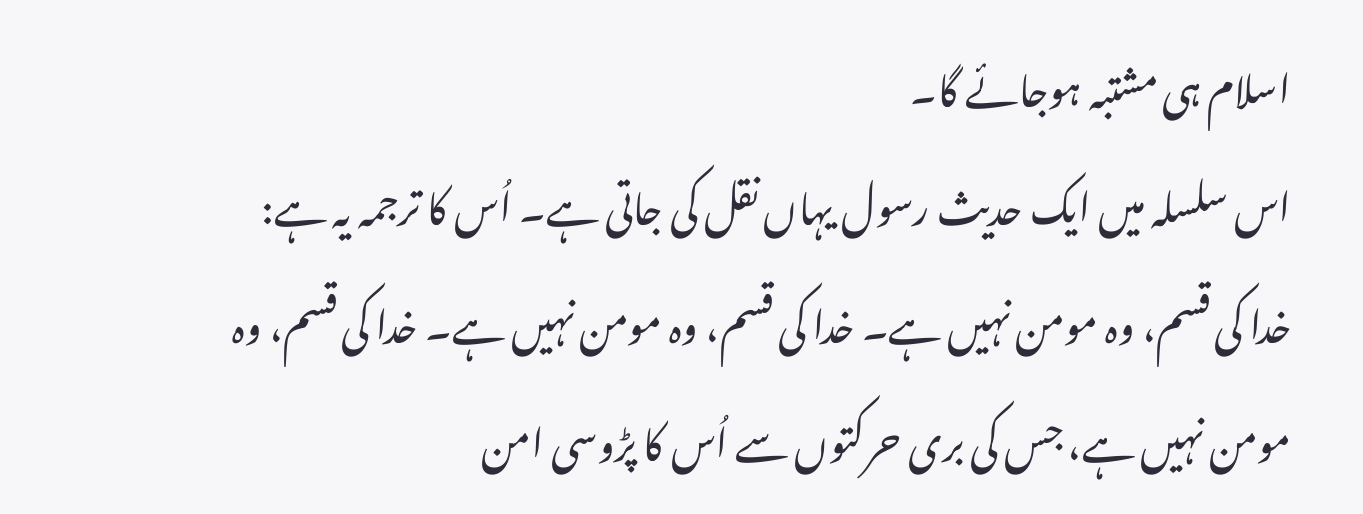اسلام ہی مشتبہ ہوجائے گا۔
اس سلسلہ میں ایک حدیث رسول یہاں نقل کی جاتی ہے۔ اُس کا ترجمہ یہ ہے: خدا کی قسم، وہ مومن نہیں ہے۔ خدا کی قسم، وہ مومن نہیں ہے۔ خدا کی قسم، وہ مومن نہیں ہے، جس کی بری حرکتوں سے اُس کا پڑوسی امن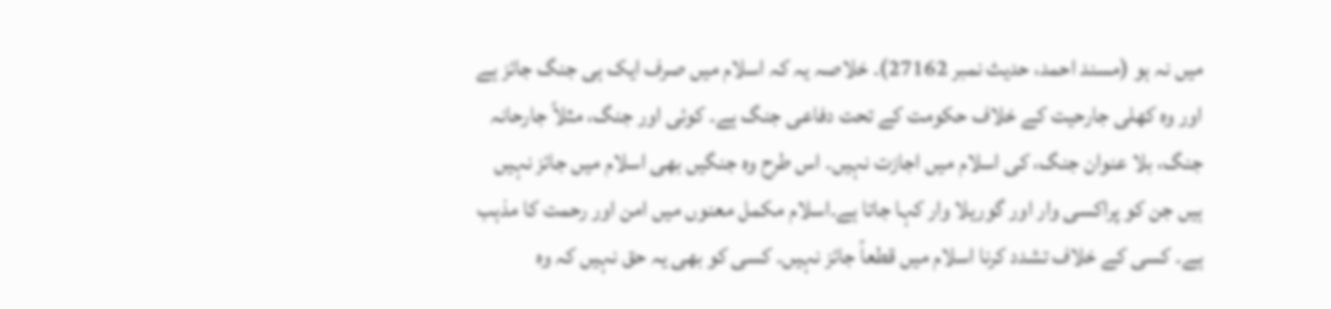میں نہ ہو (مسند احمد، حدیث نمبر 27162)۔ خلاصہ یہ کہ اسلام میں صرف ایک ہی جنگ جائز ہے اور وہ کھلی جارحیت کے خلاف حکومت کے تحت دفاعی جنگ ہے۔ کوئی اور جنگ، مثلاً جارحانہ جنگ، بلا عنوان جنگ، کی اسلام میں اجازت نہیں۔ اس طرح وہ جنگیں بھی اسلام میں جائز نہیں ہیں جن کو پراکسی وار اور گوریلا وار کہا جاتا ہے۔اسلام مکمل معنوں میں امن اور رحمت کا مذہب ہے۔ کسی کے خلاف تشدد کرنا اسلام میں قطعاً جائز نہیں۔ کسی کو بھی یہ حق نہیں کہ وہ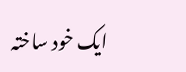ایک خود ساختہ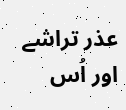عذر تراشے اور اُس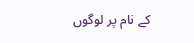کے نام پر لوگوں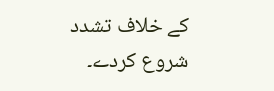کے خلاف تشدد شروع کردے۔